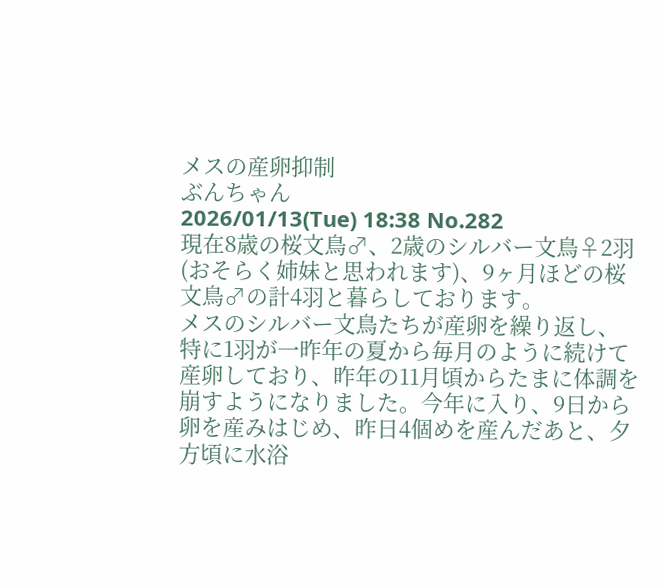メスの産卵抑制
ぶんちゃん
2026/01/13(Tue) 18:38 No.282
現在8歳の桜文鳥♂、2歳のシルバー文鳥♀2羽(おそらく姉妹と思われます)、9ヶ月ほどの桜文鳥♂の計4羽と暮らしております。
メスのシルバー文鳥たちが産卵を繰り返し、特に1羽が一昨年の夏から毎月のように続けて産卵しており、昨年の11月頃からたまに体調を崩すようになりました。今年に入り、9日から卵を産みはじめ、昨日4個めを産んだあと、夕方頃に水浴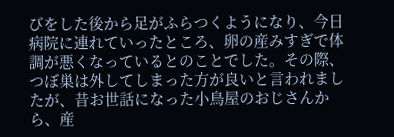びをした後から足がふらつくようになり、今日病院に連れていったところ、卵の産みすぎで体調が悪くなっているとのことでした。その際、つぼ巣は外してしまった方が良いと言われましたが、昔お世話になった小鳥屋のおじさんから、産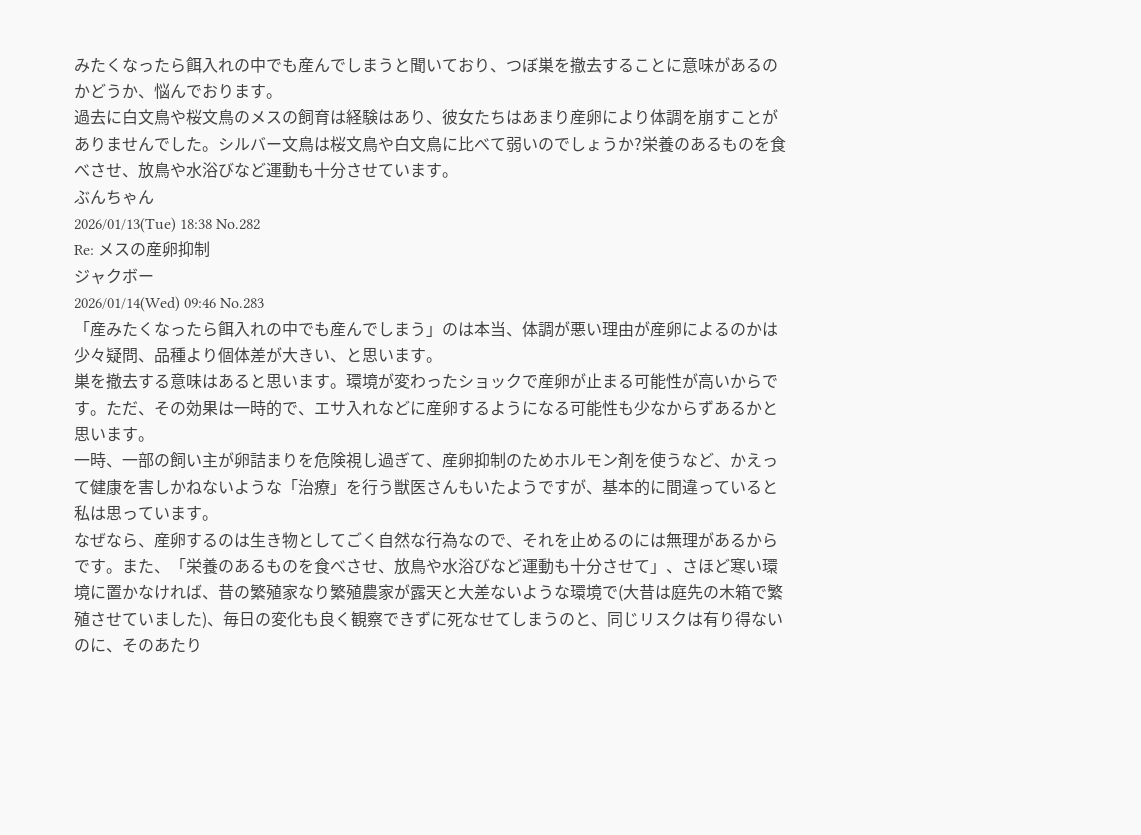みたくなったら餌入れの中でも産んでしまうと聞いており、つぼ巣を撤去することに意味があるのかどうか、悩んでおります。
過去に白文鳥や桜文鳥のメスの飼育は経験はあり、彼女たちはあまり産卵により体調を崩すことがありませんでした。シルバー文鳥は桜文鳥や白文鳥に比べて弱いのでしょうか?栄養のあるものを食べさせ、放鳥や水浴びなど運動も十分させています。
ぶんちゃん
2026/01/13(Tue) 18:38 No.282
Re: メスの産卵抑制
ジャクボー
2026/01/14(Wed) 09:46 No.283
「産みたくなったら餌入れの中でも産んでしまう」のは本当、体調が悪い理由が産卵によるのかは少々疑問、品種より個体差が大きい、と思います。
巣を撤去する意味はあると思います。環境が変わったショックで産卵が止まる可能性が高いからです。ただ、その効果は一時的で、エサ入れなどに産卵するようになる可能性も少なからずあるかと思います。
一時、一部の飼い主が卵詰まりを危険視し過ぎて、産卵抑制のためホルモン剤を使うなど、かえって健康を害しかねないような「治療」を行う獣医さんもいたようですが、基本的に間違っていると私は思っています。
なぜなら、産卵するのは生き物としてごく自然な行為なので、それを止めるのには無理があるからです。また、「栄養のあるものを食べさせ、放鳥や水浴びなど運動も十分させて」、さほど寒い環境に置かなければ、昔の繁殖家なり繁殖農家が露天と大差ないような環境で(大昔は庭先の木箱で繁殖させていました)、毎日の変化も良く観察できずに死なせてしまうのと、同じリスクは有り得ないのに、そのあたり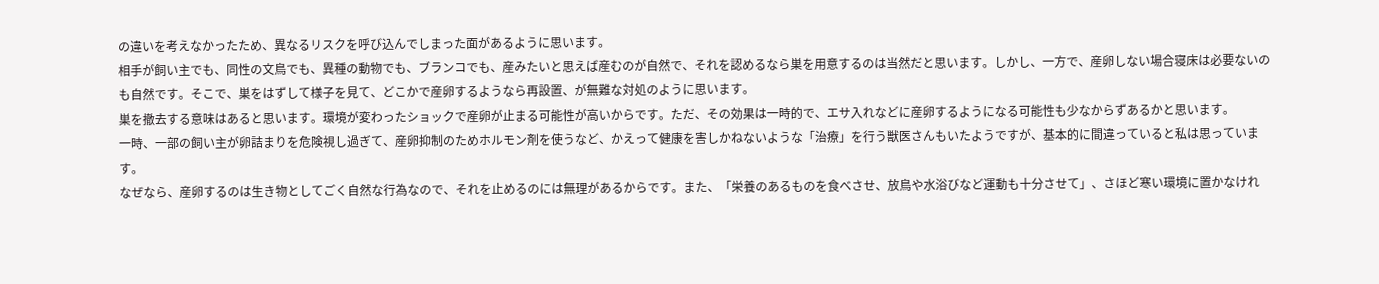の違いを考えなかったため、異なるリスクを呼び込んでしまった面があるように思います。
相手が飼い主でも、同性の文鳥でも、異種の動物でも、ブランコでも、産みたいと思えば産むのが自然で、それを認めるなら巣を用意するのは当然だと思います。しかし、一方で、産卵しない場合寝床は必要ないのも自然です。そこで、巣をはずして様子を見て、どこかで産卵するようなら再設置、が無難な対処のように思います。
巣を撤去する意味はあると思います。環境が変わったショックで産卵が止まる可能性が高いからです。ただ、その効果は一時的で、エサ入れなどに産卵するようになる可能性も少なからずあるかと思います。
一時、一部の飼い主が卵詰まりを危険視し過ぎて、産卵抑制のためホルモン剤を使うなど、かえって健康を害しかねないような「治療」を行う獣医さんもいたようですが、基本的に間違っていると私は思っています。
なぜなら、産卵するのは生き物としてごく自然な行為なので、それを止めるのには無理があるからです。また、「栄養のあるものを食べさせ、放鳥や水浴びなど運動も十分させて」、さほど寒い環境に置かなけれ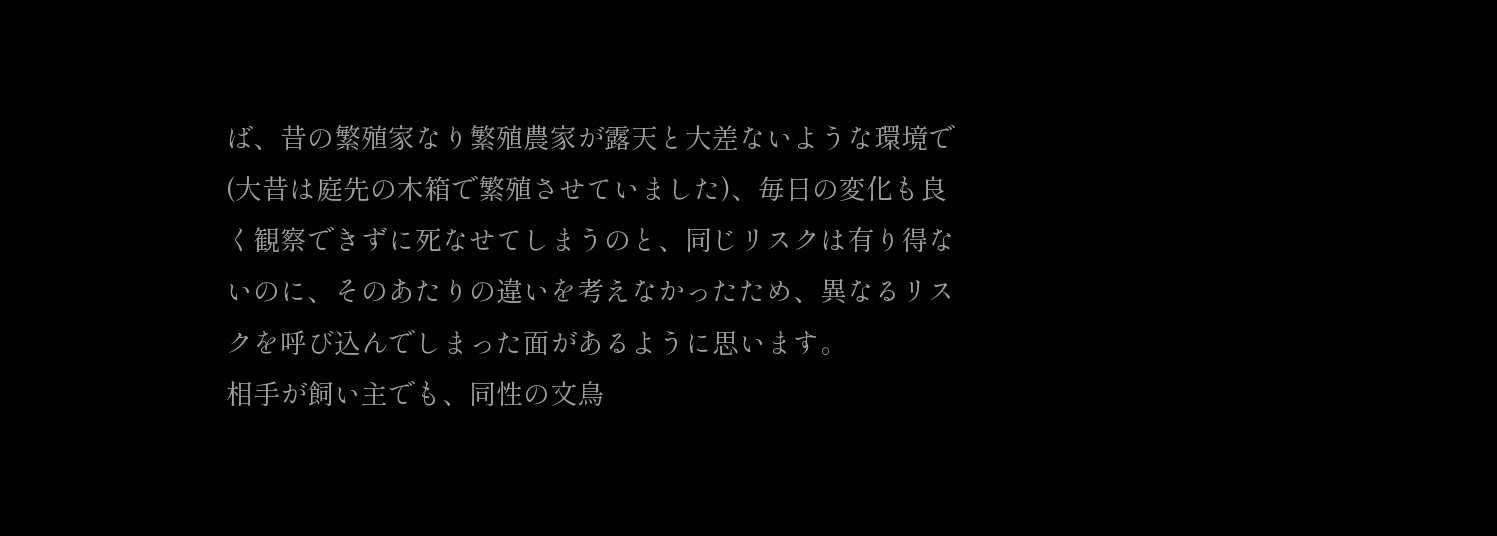ば、昔の繁殖家なり繁殖農家が露天と大差ないような環境で(大昔は庭先の木箱で繁殖させていました)、毎日の変化も良く観察できずに死なせてしまうのと、同じリスクは有り得ないのに、そのあたりの違いを考えなかったため、異なるリスクを呼び込んでしまった面があるように思います。
相手が飼い主でも、同性の文鳥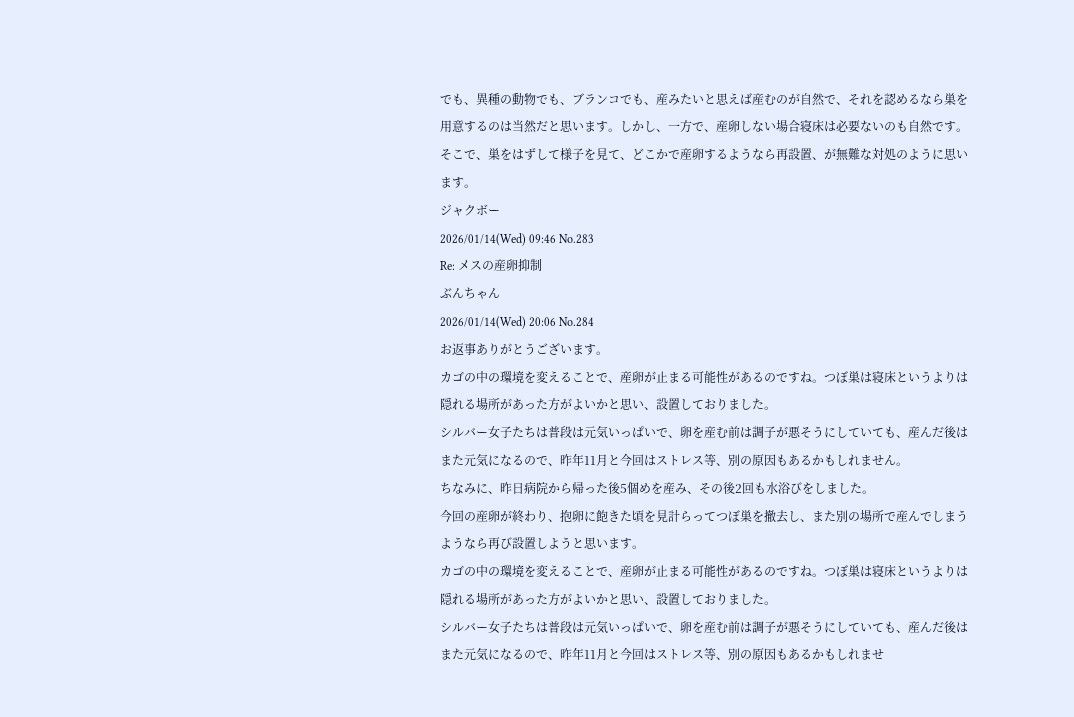でも、異種の動物でも、ブランコでも、産みたいと思えば産むのが自然で、それを認めるなら巣を用意するのは当然だと思います。しかし、一方で、産卵しない場合寝床は必要ないのも自然です。そこで、巣をはずして様子を見て、どこかで産卵するようなら再設置、が無難な対処のように思います。
ジャクボー
2026/01/14(Wed) 09:46 No.283
Re: メスの産卵抑制
ぶんちゃん
2026/01/14(Wed) 20:06 No.284
お返事ありがとうございます。
カゴの中の環境を変えることで、産卵が止まる可能性があるのですね。つぼ巣は寝床というよりは隠れる場所があった方がよいかと思い、設置しておりました。
シルバー女子たちは普段は元気いっぱいで、卵を産む前は調子が悪そうにしていても、産んだ後はまた元気になるので、昨年11月と今回はストレス等、別の原因もあるかもしれません。
ちなみに、昨日病院から帰った後5個めを産み、その後2回も水浴びをしました。
今回の産卵が終わり、抱卵に飽きた頃を見計らってつぼ巣を撤去し、また別の場所で産んでしまうようなら再び設置しようと思います。
カゴの中の環境を変えることで、産卵が止まる可能性があるのですね。つぼ巣は寝床というよりは隠れる場所があった方がよいかと思い、設置しておりました。
シルバー女子たちは普段は元気いっぱいで、卵を産む前は調子が悪そうにしていても、産んだ後はまた元気になるので、昨年11月と今回はストレス等、別の原因もあるかもしれませ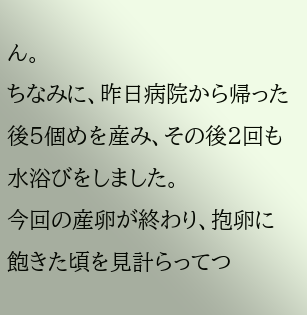ん。
ちなみに、昨日病院から帰った後5個めを産み、その後2回も水浴びをしました。
今回の産卵が終わり、抱卵に飽きた頃を見計らってつ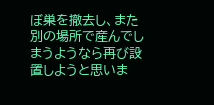ぼ巣を撤去し、また別の場所で産んでしまうようなら再び設置しようと思いま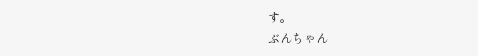す。
ぶんちゃん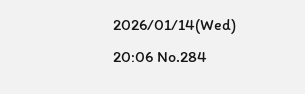2026/01/14(Wed) 20:06 No.284